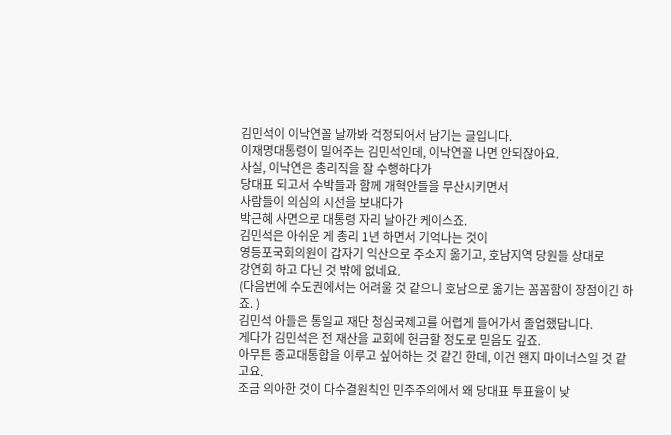김민석이 이낙연꼴 날까봐 걱정되어서 남기는 글입니다.
이재명대통령이 밀어주는 김민석인데, 이낙연꼴 나면 안되잖아요.
사실, 이낙연은 총리직을 잘 수행하다가
당대표 되고서 수박들과 함께 개혁안들을 무산시키면서
사람들이 의심의 시선을 보내다가
박근혜 사면으로 대통령 자리 날아간 케이스죠.
김민석은 아쉬운 게 총리 1년 하면서 기억나는 것이
영등포국회의원이 갑자기 익산으로 주소지 옮기고, 호남지역 당원들 상대로
강연회 하고 다닌 것 밖에 없네요.
(다음번에 수도권에서는 어려울 것 같으니 호남으로 옮기는 꼼꼼함이 장점이긴 하죠. )
김민석 아들은 통일교 재단 청심국제고를 어렵게 들어가서 졸업했답니다.
게다가 김민석은 전 재산을 교회에 헌금할 정도로 믿음도 깊죠.
아무튼 종교대통합을 이루고 싶어하는 것 같긴 한데, 이건 왠지 마이너스일 것 같고요.
조금 의아한 것이 다수결원칙인 민주주의에서 왜 당대표 투표율이 낮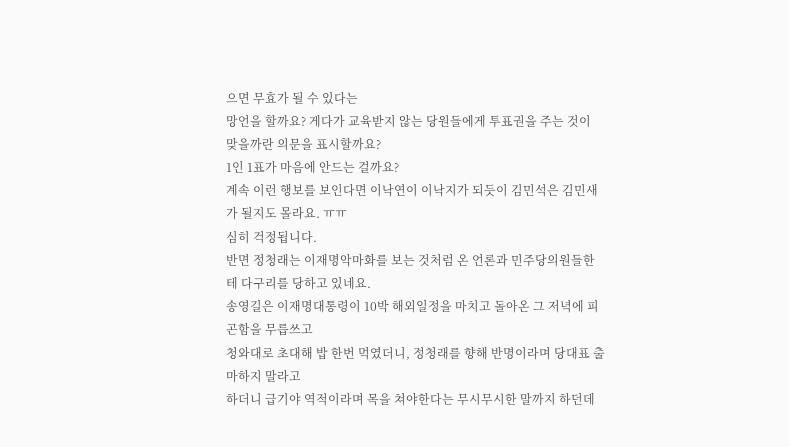으면 무효가 될 수 있다는
망언을 할까요? 게다가 교육받지 않는 당원들에게 투표권을 주는 것이 맞을까란 의문을 표시할까요?
1인 1표가 마음에 안드는 걸까요?
계속 이런 행보를 보인다면 이낙연이 이낙지가 되듯이 김민석은 김민새가 될지도 몰라요. ㅠㅠ
심히 걱정됩니다.
반면 정청래는 이재명악마화를 보는 것처럼 온 언론과 민주당의원들한테 다구리를 당하고 있네요.
송영길은 이재명대통령이 10박 해외일정을 마치고 돌아온 그 저녁에 피곤함을 무릅쓰고
청와대로 초대해 밥 한번 먹였더니, 정청래를 향해 반명이라며 당대표 출마하지 말라고
하더니 급기야 역적이라며 목을 쳐야한다는 무시무시한 말까지 하던데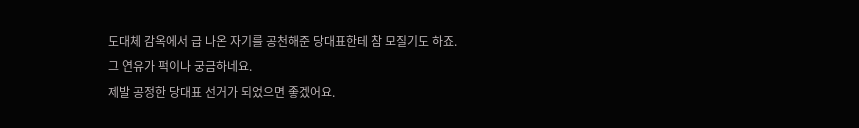도대체 감옥에서 급 나온 자기를 공천해준 당대표한테 참 모질기도 하죠.
그 연유가 퍽이나 궁금하네요.
제발 공정한 당대표 선거가 되었으면 좋겠어요.